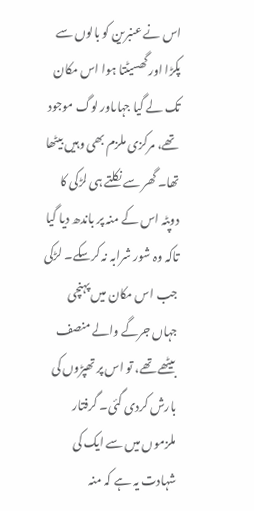اس نے عنبرین کو بالوں سے پکڑا اور گھسیٹتا ہوا اس مکان تک لے گیا جہاںاور لوگ موجود تھے، مرکزی ملزم بھی وہیں بیٹھا تھا۔ گھر سے نکلتے ہی لڑکی کا دوپٹہ اس کے منہ پر باندھ دیا گیا تاکہ وہ شور شرابہ نہ کرسکے۔ لڑکی جب اس مکان میں پہنچی جہاں جرگے والے منصف بیٹھے تھے، تو اس پر تھپڑوں کی بارش کردی گئی۔ گرفتار ملزموں میں سے ایک کی شہادت یہ ہے کہ منہ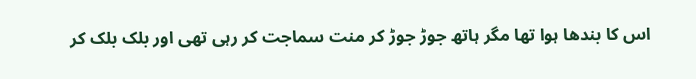اس کا بندھا ہوا تھا مگر ہاتھ جوڑ جوڑ کر منت سماجت کر رہی تھی اور بلک بلک کر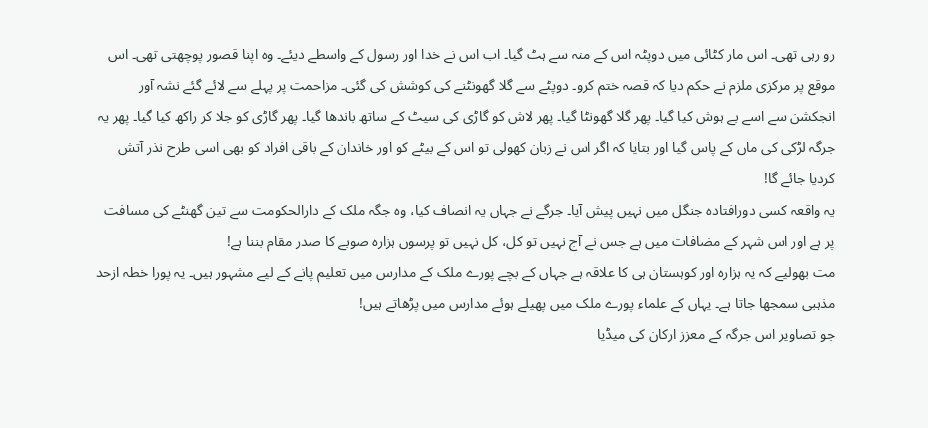رو رہی تھی۔ اس مار کٹائی میں دوپٹہ اس کے منہ سے ہٹ گیا۔ اب اس نے خدا اور رسول کے واسطے دیئے۔ وہ اپنا قصور پوچھتی تھی۔ اس موقع پر مرکزی ملزم نے حکم دیا کہ قصہ ختم کرو۔ دوپٹے سے گلا گھونٹنے کی کوشش کی گئی۔ مزاحمت پر پہلے سے لائے گئے نشہ آور انجکشن سے اسے بے ہوش کیا گیا۔ پھر گلا گھونٹا گیا۔ پھر لاش کو گاڑی کی سیٹ کے ساتھ باندھا گیا۔ پھر گاڑی کو جلا کر راکھ کیا گیا۔ پھر یہ جرگہ لڑکی کی ماں کے پاس گیا اور بتایا کہ اگر اس نے زبان کھولی تو اس کے بیٹے کو اور خاندان کے باقی افراد کو بھی اسی طرح نذر آتش کردیا جائے گا!
یہ واقعہ کسی دورافتادہ جنگل میں نہیں پیش آیا۔ جرگے نے جہاں یہ انصاف کیا، وہ جگہ ملک کے دارالحکومت سے تین گھنٹے کی مسافت پر ہے اور اس شہر کے مضافات میں ہے جس نے آج نہیں تو کل، کل نہیں تو پرسوں ہزارہ صوبے کا صدر مقام بننا ہے!
مت بھولیے کہ یہ ہزارہ اور کوہستان ہی کا علاقہ ہے جہاں کے بچے پورے ملک کے مدارس میں تعلیم پانے کے لیے مشہور ہیں۔ یہ پورا خطہ ازحد مذہبی سمجھا جاتا ہے۔ یہاں کے علماء پورے ملک میں پھیلے ہوئے مدارس میں پڑھاتے ہیں!
جو تصاویر اس جرگہ کے معزز ارکان کی میڈیا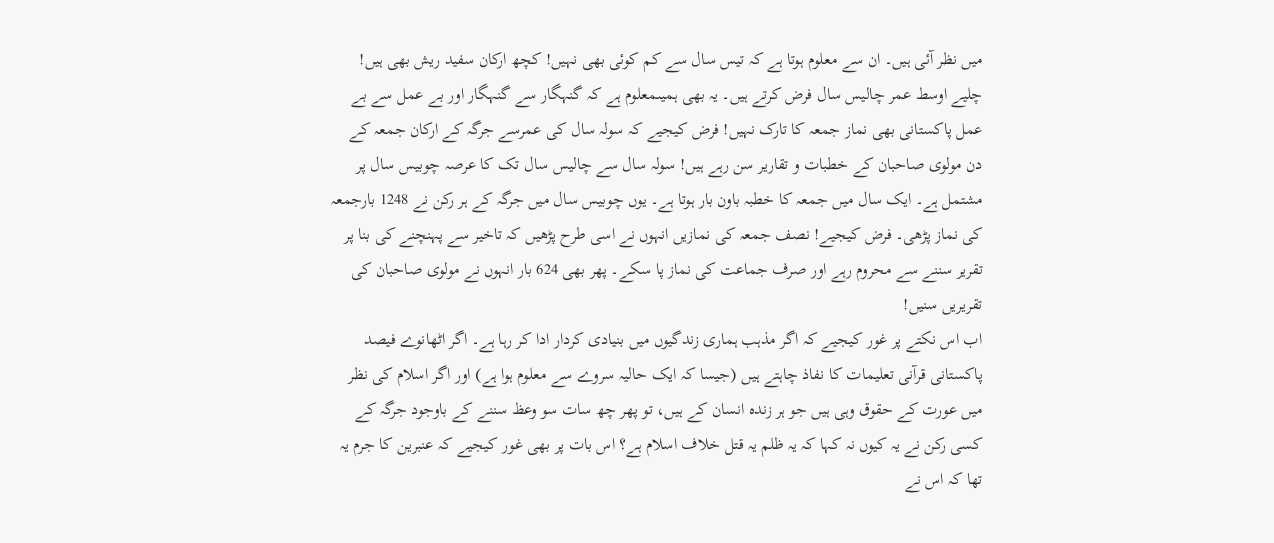میں نظر آئی ہیں۔ ان سے معلوم ہوتا ہے کہ تیس سال سے کم کوئی بھی نہیں! کچھ ارکان سفید ریش بھی ہیں! چلیے اوسط عمر چالیس سال فرض کرتے ہیں۔ یہ بھی ہمیںمعلوم ہے کہ گنہگار سے گنہگار اور بے عمل سے بے عمل پاکستانی بھی نماز جمعہ کا تارک نہیں! فرض کیجیے کہ سولہ سال کی عمرسے جرگہ کے ارکان جمعہ کے دن مولوی صاحبان کے خطبات و تقاریر سن رہے ہیں! سولہ سال سے چالیس سال تک کا عرصہ چوبیس سال پر مشتمل ہے۔ ایک سال میں جمعہ کا خطبہ باون بار ہوتا ہے۔ یوں چوبیس سال میں جرگہ کے ہر رکن نے 1248 بارجمعہ کی نماز پڑھی۔ فرض کیجیے! نصف جمعہ کی نمازیں انہوں نے اسی طرح پڑھیں کہ تاخیر سے پہنچنے کی بنا پر تقریر سننے سے محروم رہے اور صرف جماعت کی نماز پا سکے۔ پھر بھی 624 بار انہوں نے مولوی صاحبان کی تقریریں سنیں!
اب اس نکتے پر غور کیجیے کہ اگر مذہب ہماری زندگیوں میں بنیادی کردار ادا کر رہا ہے۔ اگر اٹھانوے فیصد پاکستانی قرآنی تعلیمات کا نفاذ چاہتے ہیں (جیسا کہ ایک حالیہ سروے سے معلوم ہوا ہے) اور اگر اسلام کی نظر میں عورت کے حقوق وہی ہیں جو ہر زندہ انسان کے ہیں، تو پھر چھ سات سو وعظ سننے کے باوجود جرگہ کے کسی رکن نے یہ کیوں نہ کہا کہ یہ ظلم یہ قتل خلاف اسلام ہے؟ اس بات پر بھی غور کیجیے کہ عنبرین کا جرم یہ تھا کہ اس نے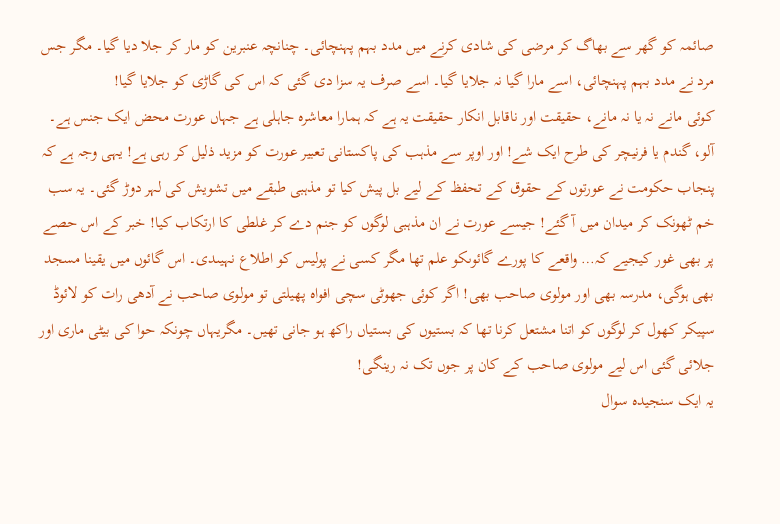صائمہ کو گھر سے بھاگ کر مرضی کی شادی کرنے میں مدد بہم پہنچائی۔ چنانچہ عنبرین کو مار کر جلا دیا گیا۔ مگر جس مرد نے مدد بہم پہنچائی، اسے مارا گیا نہ جلایا گیا۔ اسے صرف یہ سزا دی گئی کہ اس کی گاڑی کو جلایا گیا!
کوئی مانے نہ یا نہ مانے، حقیقت اور ناقابل انکار حقیقت یہ ہے کہ ہمارا معاشرہ جاہلی ہے جہاں عورت محض ایک جنس ہے۔ آلو، گندم یا فرنیچر کی طرح ایک شے! اور اوپر سے مذہب کی پاکستانی تعبیر عورت کو مزید ذلیل کر رہی ہے! یہی وجہ ہے کہ پنجاب حکومت نے عورتوں کے حقوق کے تحفظ کے لیے بل پیش کیا تو مذہبی طبقے میں تشویش کی لہر دوڑ گئی۔ یہ سب خم ٹھونک کر میدان میں آ گئے! جیسے عورت نے ان مذہبی لوگوں کو جنم دے کر غلطی کا ارتکاب کیا! خبر کے اس حصے پر بھی غور کیجیے کہ… واقعے کا پورے گائوںکو علم تھا مگر کسی نے پولیس کو اطلاع نہیںدی۔ اس گائوں میں یقینا مسجد بھی ہوگی، مدرسہ بھی اور مولوی صاحب بھی! اگر کوئی جھوٹی سچی افواہ پھیلتی تو مولوی صاحب نے آدھی رات کو لائوڈ سپیکر کھول کر لوگوں کو اتنا مشتعل کرنا تھا کہ بستیوں کی بستیاں راکھ ہو جانی تھیں۔ مگریہاں چونکہ حوا کی بیٹی ماری اور جلائی گئی اس لیے مولوی صاحب کے کان پر جوں تک نہ رینگی!
یہ ایک سنجیدہ سوال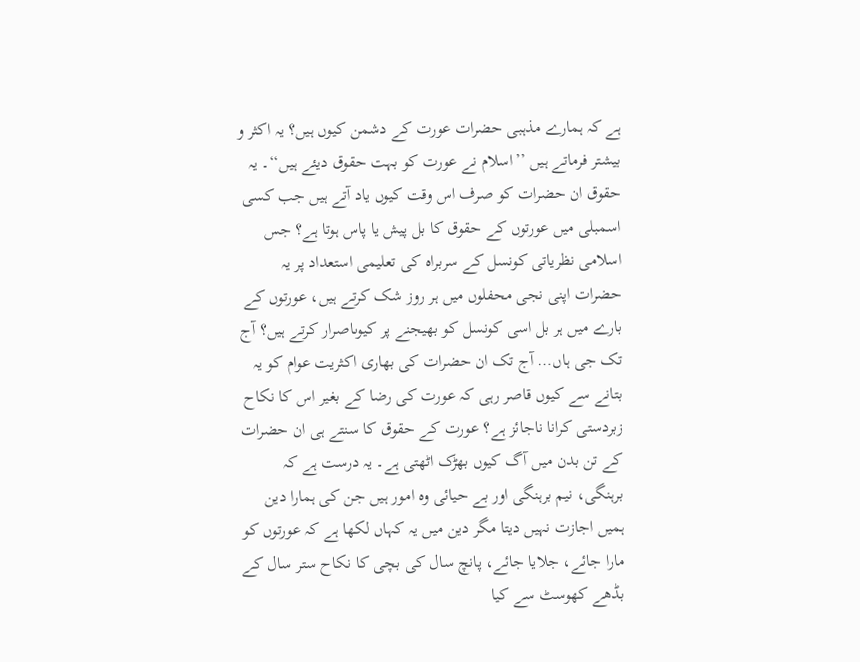ہے کہ ہمارے مذہبی حضرات عورت کے دشمن کیوں ہیں؟ یہ اکثر و بیشتر فرماتے ہیں ’’اسلام نے عورت کو بہت حقوق دیئے ہیں‘‘۔ یہ حقوق ان حضرات کو صرف اس وقت کیوں یاد آتے ہیں جب کسی اسمبلی میں عورتوں کے حقوق کا بل پیش یا پاس ہوتا ہے؟ جس اسلامی نظریاتی کونسل کے سربراہ کی تعلیمی استعداد پر یہ حضرات اپنی نجی محفلوں میں ہر روز شک کرتے ہیں، عورتوں کے بارے میں ہر بل اسی کونسل کو بھیجنے پر کیوںاصرار کرتے ہیں؟ آج تک جی ہاں… آج تک ان حضرات کی بھاری اکثریت عوام کو یہ بتانے سے کیوں قاصر رہی کہ عورت کی رضا کے بغیر اس کا نکاح زبردستی کرانا ناجائز ہے؟ عورت کے حقوق کا سنتے ہی ان حضرات کے تن بدن میں آگ کیوں بھڑک اٹھتی ہے۔ یہ درست ہے کہ برہنگی، نیم برہنگی اور بے حیائی وہ امور ہیں جن کی ہمارا دین ہمیں اجازت نہیں دیتا مگر دین میں یہ کہاں لکھا ہے کہ عورتوں کو مارا جائے، جلایا جائے، پانچ سال کی بچی کا نکاح ستر سال کے بڈھے کھوسٹ سے کیا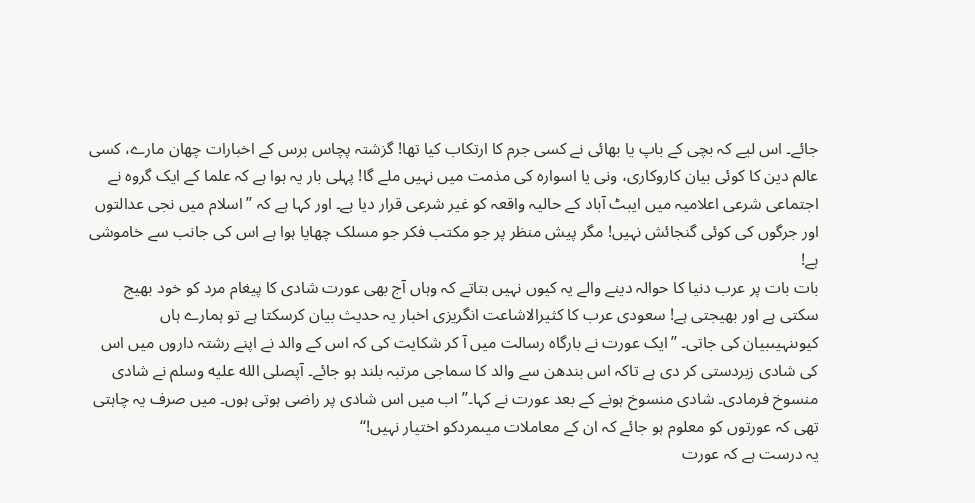جائے۔ اس لیے کہ بچی کے باپ یا بھائی نے کسی جرم کا ارتکاب کیا تھا! گزشتہ پچاس برس کے اخبارات چھان مارے، کسی عالم دین کا کوئی بیان کاروکاری، ونی یا اسوارہ کی مذمت میں نہیں ملے گا! پہلی بار یہ ہوا ہے کہ علما کے ایک گروہ نے اجتماعی شرعی اعلامیہ میں ایبٹ آباد کے حالیہ واقعہ کو غیر شرعی قرار دیا ہے۔ اور کہا ہے کہ ’’اسلام میں نجی عدالتوں اور جرگوں کی کوئی گنجائش نہیں! مگر پیش منظر پر جو مکتب فکر جو مسلک چھایا ہوا ہے اس کی جانب سے خاموشی ہے!
بات بات پر عرب دنیا کا حوالہ دینے والے یہ کیوں نہیں بتاتے کہ وہاں آج بھی عورت شادی کا پیغام مرد کو خود بھیج سکتی ہے اور بھیجتی ہے! سعودی عرب کا کثیرالاشاعت انگریزی اخبار یہ حدیث بیان کرسکتا ہے تو ہمارے ہاں کیوںنہیںبیان کی جاتی۔ ’’ایک عورت نے بارگاہ رسالت میں آ کر شکایت کی کہ اس کے والد نے اپنے رشتہ داروں میں اس کی شادی زبردستی کر دی ہے تاکہ اس بندھن سے والد کا سماجی مرتبہ بلند ہو جائے۔ آپصلى الله عليه وسلم نے شادی منسوخ فرمادی۔ شادی منسوخ ہونے کے بعد عورت نے کہا۔’’اب میں اس شادی پر راضی ہوتی ہوں۔ میں صرف یہ چاہتی تھی کہ عورتوں کو معلوم ہو جائے کہ ان کے معاملات میںمردکو اختیار نہیں!‘‘
یہ درست ہے کہ عورت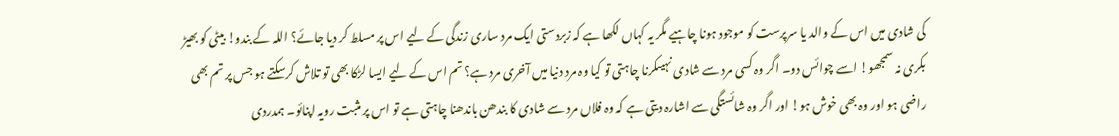کی شادی میں اس کے والد یا سرپرست کو موجود ہونا چاہیے مگر یہ کہاں لکھا ہے کہ زبردستی ایک مرد ساری زندگی کے لیے اس پر مسلط کر دیا جائے؟ اللہ کے بندو! بیٹی کو بھیڑ بکری نہ سمجھو! اسے چوائس دو۔ اگر وہ کسی مرد سے شادی نہیںکرنا چاہتی تو کیا وہ مرد دنیا میں آخری مرد ہے؟ تم اس کے لیے ایسا لڑکا بھی تو تلاش کرسکتے ہو جس پر تم بھی راضی ہو اور وہ بھی خوش ہو! اور اگر وہ شائستگی سے اشارہ دیتی ہے کہ وہ فلاں مرد سے شادی کا بندھن باندھنا چاہتی ہے تو اس پر مثبت رویہ اپنائو۔ ہمدردی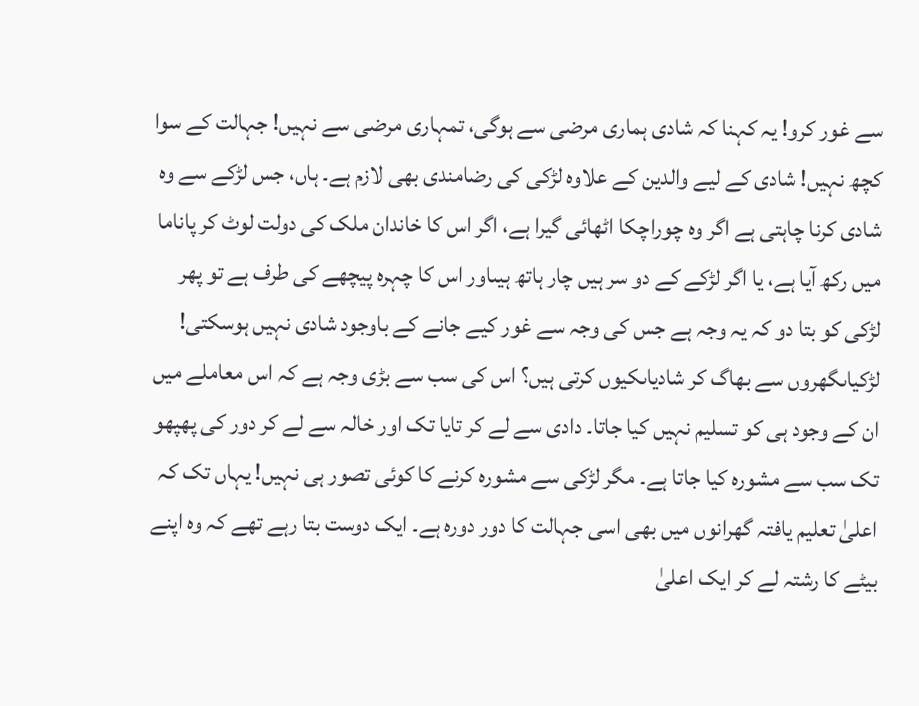سے غور کرو! یہ کہنا کہ شادی ہماری مرضی سے ہوگی، تمہاری مرضی سے نہیں! جہالت کے سوا کچھ نہیں! شادی کے لیے والدین کے علاوہ لڑکی کی رضامندی بھی لازم ہے۔ ہاں، جس لڑکے سے وہ شادی کرنا چاہتی ہے اگر وہ چوراچکا اٹھائی گیرا ہے، اگر اس کا خاندان ملک کی دولت لوٹ کر پاناما میں رکھ آیا ہے، یا اگر لڑکے کے دو سر ہیں چار ہاتھ ہیںاور اس کا چہرہ پیچھے کی طرف ہے تو پھر لڑکی کو بتا دو کہ یہ وجہ ہے جس کی وجہ سے غور کیے جانے کے باوجود شادی نہیں ہوسکتی!
لڑکیاںگھروں سے بھاگ کر شادیاںکیوں کرتی ہیں؟ اس کی سب سے بڑی وجہ ہے کہ اس معاملے میں ان کے وجود ہی کو تسلیم نہیں کیا جاتا۔ دادی سے لے کر تایا تک اور خالہ سے لے کر دور کی پھپھو تک سب سے مشورہ کیا جاتا ہے۔ مگر لڑکی سے مشورہ کرنے کا کوئی تصور ہی نہیں! یہاں تک کہ اعلیٰ تعلیم یافتہ گھرانوں میں بھی اسی جہالت کا دور دورہ ہے۔ ایک دوست بتا رہے تھے کہ وہ اپنے بیٹے کا رشتہ لے کر ایک اعلیٰ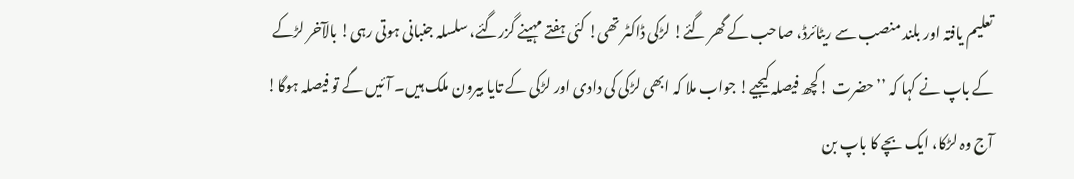تعلیم یافتہ اور بلند منصب سے ریٹائرڈ، صاحب کے گھر گئے! لڑکی ڈاکٹر تھی! کئی ہفتے مہینے گزرگئے، سلسلہ جنبانی ہوتی رہی! بالآخر لڑکے کے باپ نے کہا کہ ’’حضرت !کچھ فیصلہ کیجیے! جواب ملا کہ ابھی لڑکی کی دادی اور لڑکی کے تایا بیرون ملک ہیں۔ آئیں گے تو فیصلہ ہوگا! آج وہ لڑکا، ایک بچے کا باپ بن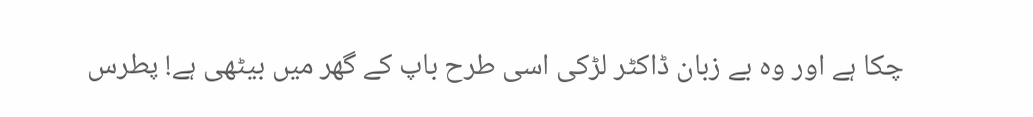چکا ہے اور وہ بے زبان ڈاکٹر لڑکی اسی طرح باپ کے گھر میں بیٹھی ہے! پطرس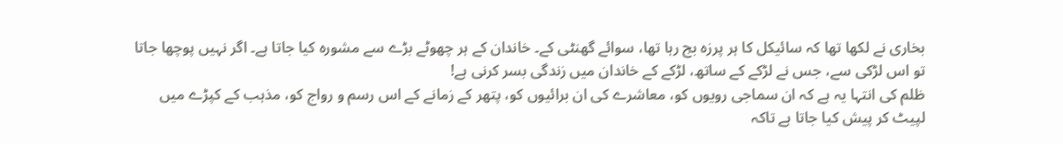بخاری نے لکھا تھا کہ سائیکل کا ہر پرزہ بج رہا تھا، سوائے گھنٹی کے۔ خاندان کے ہر چھوٹے بڑے سے مشورہ کیا جاتا ہے۔ اگر نہیں پوچھا جاتا تو اس لڑکی سے، جس نے لڑکے کے ساتھ، لڑکے کے خاندان میں زندگی بسر کرنی ہے!
ظلم کی انتہا یہ ہے کہ ان سماجی رویوں کو، معاشرے کی ان برائیوں کو، پتھر کے زمانے کے اس رسم و رواج کو، مذہب کے کپڑے میں لپیٹ کر پیش کیا جاتا ہے تاکہ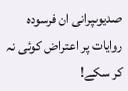صدیوںپرانی ان فرسودہ روایات پر اعتراض کوئی نہ کر سکے!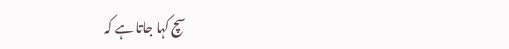سچ کہا جاتا ہے کہ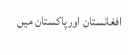افغانستان اورپاکستان میں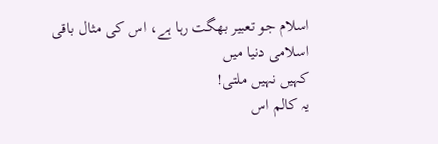اسلام جو تعبیر بھگت رہا ہے، اس کی مثال باقی اسلامی دنیا میں
کہیں نہیں ملتی!
یہ کالم اس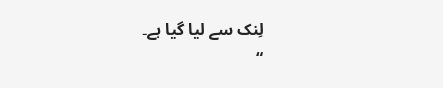لِنک سے لیا گیا ہے۔
“